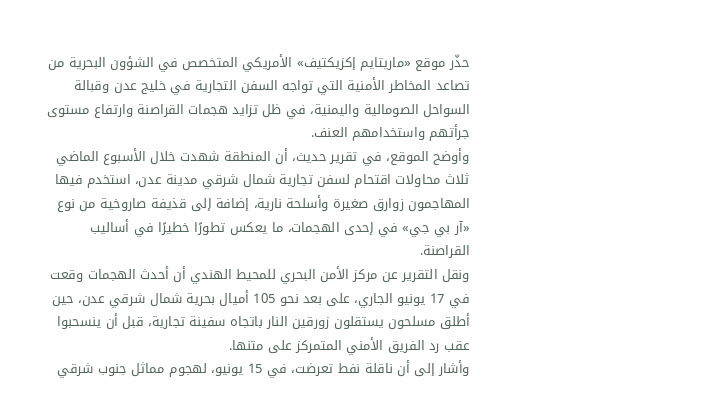حذّر موقع «ماريتايم إكزيكتيف» الأمريكي المتخصص في الشؤون البحرية من تصاعد المخاطر الأمنية التي تواجه السفن التجارية في خليج عدن وقبالة السواحل الصومالية واليمنية، في ظل تزايد هجمات القراصنة وارتفاع مستوى جرأتهم واستخدامهم العنف.
وأوضح الموقع، في تقرير حديث، أن المنطقة شهدت خلال الأسبوع الماضي ثلاث محاولات اقتحام لسفن تجارية شمال شرقي مدينة عدن، استخدم فيها المهاجمون زوارق صغيرة وأسلحة نارية، إضافة إلى قذيفة صاروخية من نوع «آر بي جي» في إحدى الهجمات، ما يعكس تطورًا خطيرًا في أساليب القراصنة.
ونقل التقرير عن مركز الأمن البحري للمحيط الهندي أن أحدث الهجمات وقعت في 17 يونيو الجاري، على بعد نحو 105 أميال بحرية شمال شرقي عدن، حين أطلق مسلحون يستقلون زورقين النار باتجاه سفينة تجارية، قبل أن ينسحبوا عقب رد الفريق الأمني المتمركز على متنها.
وأشار إلى أن ناقلة نفط تعرضت، في 15 يونيو، لهجوم مماثل جنوب شرقي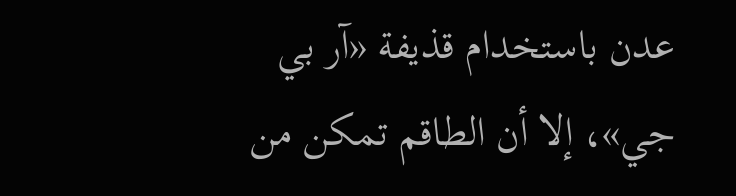عدن باستخدام قذيفة «آر بي جي»، إلا أن الطاقم تمكن من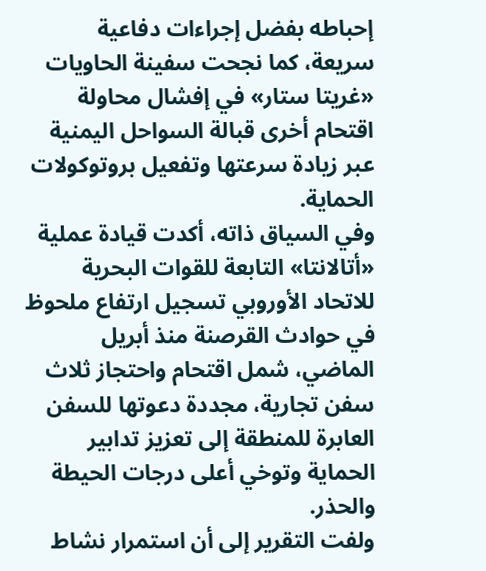إحباطه بفضل إجراءات دفاعية سريعة، كما نجحت سفينة الحاويات «غريتا ستار» في إفشال محاولة اقتحام أخرى قبالة السواحل اليمنية عبر زيادة سرعتها وتفعيل بروتوكولات الحماية.
وفي السياق ذاته، أكدت قيادة عملية «أتالانتا» التابعة للقوات البحرية للاتحاد الأوروبي تسجيل ارتفاع ملحوظ في حوادث القرصنة منذ أبريل الماضي، شمل اقتحام واحتجاز ثلاث سفن تجارية، مجددة دعوتها للسفن العابرة للمنطقة إلى تعزيز تدابير الحماية وتوخي أعلى درجات الحيطة والحذر.
ولفت التقرير إلى أن استمرار نشاط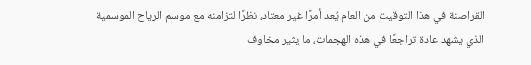القراصنة في هذا التوقيت من العام يُعد أمرًا غير معتاد، نظرًا لتزامنه مع موسم الرياح الموسمية الذي يشهد عادة تراجعًا في هذه الهجمات، ما يثير مخاوف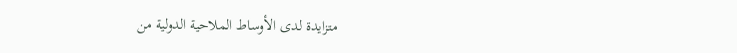متزايدة لدى الأوساط الملاحية الدولية من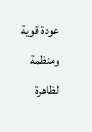عودة قوية ومنظمة لظاهرة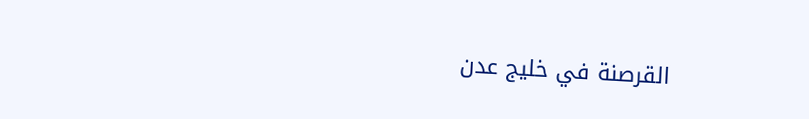القرصنة في خليج عدن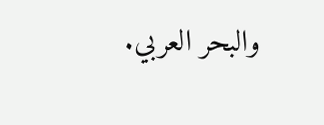والبحر العربي.